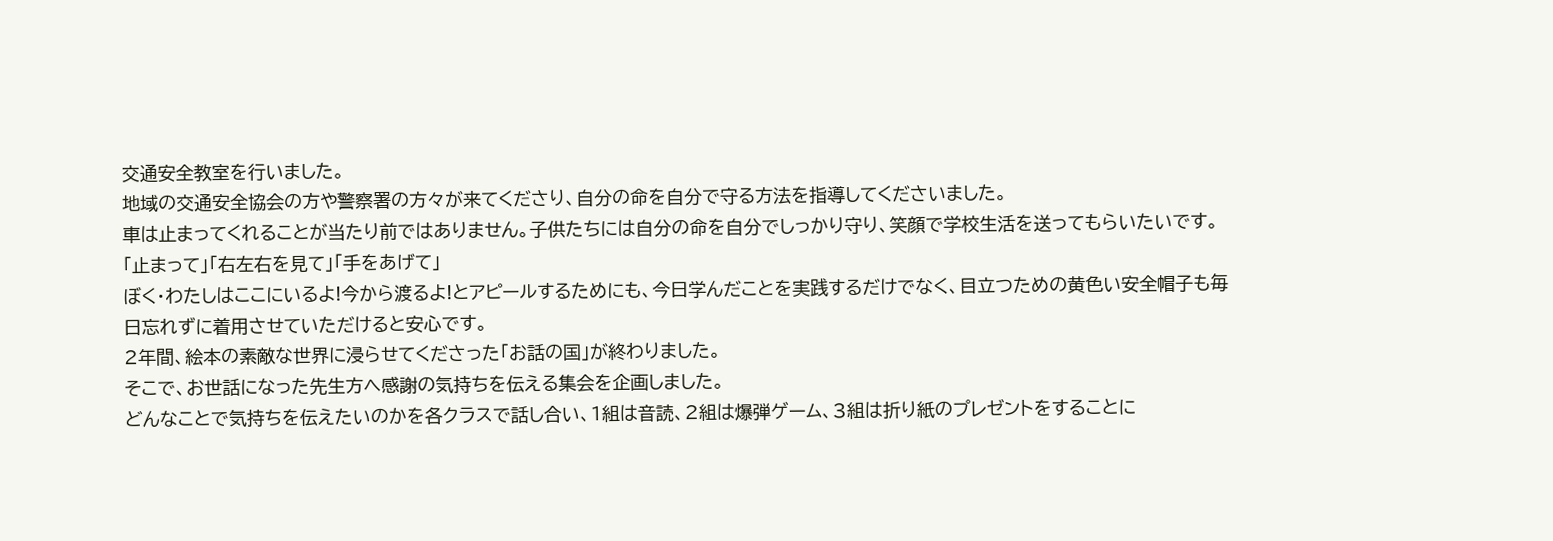交通安全教室を行いました。
地域の交通安全協会の方や警察署の方々が来てくださり、自分の命を自分で守る方法を指導してくださいました。
車は止まってくれることが当たり前ではありません。子供たちには自分の命を自分でしっかり守り、笑顔で学校生活を送ってもらいたいです。
「止まって」「右左右を見て」「手をあげて」
ぼく・わたしはここにいるよ!今から渡るよ!とアピールするためにも、今日学んだことを実践するだけでなく、目立つための黄色い安全帽子も毎日忘れずに着用させていただけると安心です。
2年間、絵本の素敵な世界に浸らせてくださった「お話の国」が終わりました。
そこで、お世話になった先生方へ感謝の気持ちを伝える集会を企画しました。
どんなことで気持ちを伝えたいのかを各クラスで話し合い、1組は音読、2組は爆弾ゲーム、3組は折り紙のプレゼントをすることに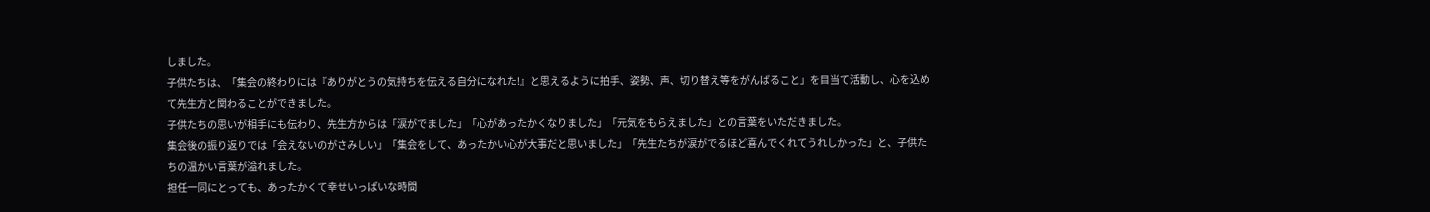しました。
子供たちは、「集会の終わりには『ありがとうの気持ちを伝える自分になれた!』と思えるように拍手、姿勢、声、切り替え等をがんばること」を目当て活動し、心を込めて先生方と関わることができました。
子供たちの思いが相手にも伝わり、先生方からは「涙がでました」「心があったかくなりました」「元気をもらえました」との言葉をいただきました。
集会後の振り返りでは「会えないのがさみしい」「集会をして、あったかい心が大事だと思いました」「先生たちが涙がでるほど喜んでくれてうれしかった」と、子供たちの温かい言葉が溢れました。
担任一同にとっても、あったかくて幸せいっぱいな時間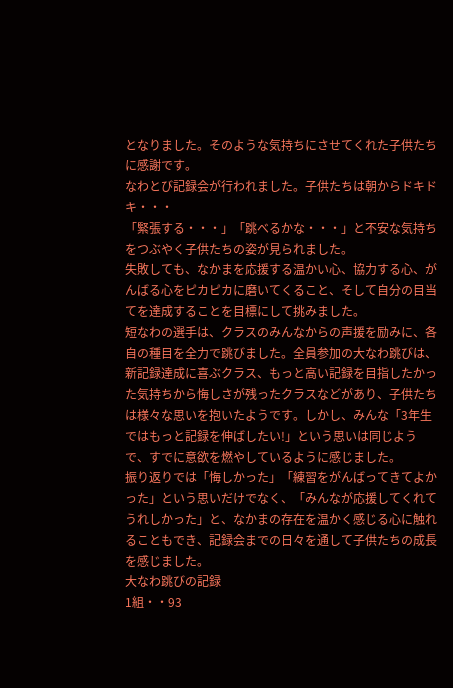となりました。そのような気持ちにさせてくれた子供たちに感謝です。
なわとび記録会が行われました。子供たちは朝からドキドキ・・・
「緊張する・・・」「跳べるかな・・・」と不安な気持ちをつぶやく子供たちの姿が見られました。
失敗しても、なかまを応援する温かい心、協力する心、がんばる心をピカピカに磨いてくること、そして自分の目当てを達成することを目標にして挑みました。
短なわの選手は、クラスのみんなからの声援を励みに、各自の種目を全力で跳びました。全員参加の大なわ跳びは、新記録達成に喜ぶクラス、もっと高い記録を目指したかった気持ちから悔しさが残ったクラスなどがあり、子供たちは様々な思いを抱いたようです。しかし、みんな「3年生ではもっと記録を伸ばしたい!」という思いは同じようで、すでに意欲を燃やしているように感じました。
振り返りでは「悔しかった」「練習をがんばってきてよかった」という思いだけでなく、「みんなが応援してくれてうれしかった」と、なかまの存在を温かく感じる心に触れることもでき、記録会までの日々を通して子供たちの成長を感じました。
大なわ跳びの記録
1組・・93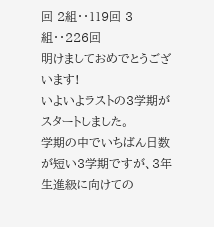回 2組・・119回 3組・・226回
明けましておめでとうございます!
いよいよラストの3学期がスタートしました。
学期の中でいちばん日数が短い3学期ですが、3年生進級に向けての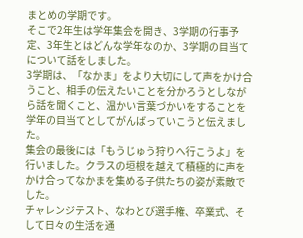まとめの学期です。
そこで2年生は学年集会を開き、3学期の行事予定、3年生とはどんな学年なのか、3学期の目当てについて話をしました。
3学期は、「なかま」をより大切にして声をかけ合うこと、相手の伝えたいことを分かろうとしながら話を聞くこと、温かい言葉づかいをすることを学年の目当てとしてがんばっていこうと伝えました。
集会の最後には「もうじゅう狩りへ行こうよ」を行いました。クラスの垣根を越えて積極的に声をかけ合ってなかまを集める子供たちの姿が素敵でした。
チャレンジテスト、なわとび選手権、卒業式、そして日々の生活を通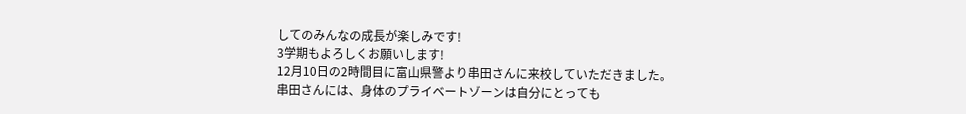してのみんなの成長が楽しみです!
3学期もよろしくお願いします!
12月10日の2時間目に富山県警より串田さんに来校していただきました。
串田さんには、身体のプライベートゾーンは自分にとっても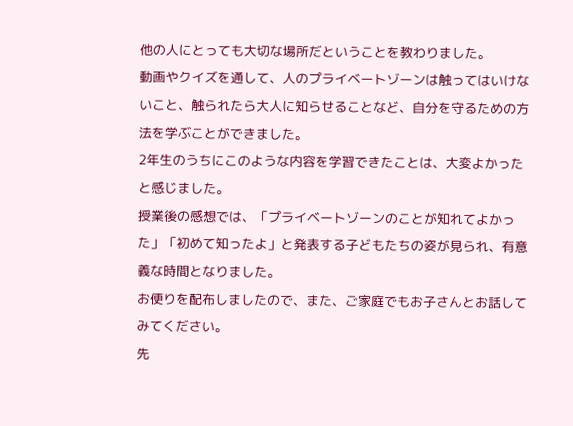他の人にとっても大切な場所だということを教わりました。
動画やクイズを通して、人のプライベートゾーンは触ってはいけないこと、触られたら大人に知らせることなど、自分を守るための方法を学ぶことができました。
2年生のうちにこのような内容を学習できたことは、大変よかったと感じました。
授業後の感想では、「プライベートゾーンのことが知れてよかった」「初めて知ったよ」と発表する子どもたちの姿が見られ、有意義な時間となりました。
お便りを配布しましたので、また、ご家庭でもお子さんとお話してみてください。
先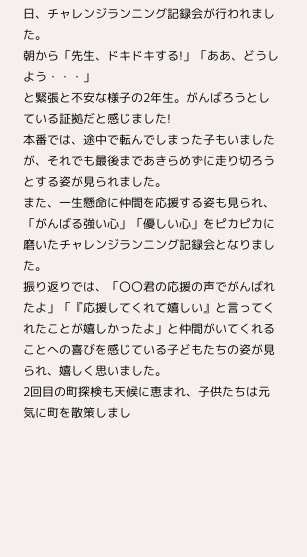日、チャレンジランニング記録会が行われました。
朝から「先生、ドキドキする!」「ああ、どうしよう・・・」
と緊張と不安な様子の2年生。がんばろうとしている証拠だと感じました!
本番では、途中で転んでしまった子もいましたが、それでも最後まであきらめずに走り切ろうとする姿が見られました。
また、一生懸命に仲間を応援する姿も見られ、「がんばる強い心」「優しい心」をピカピカに磨いたチャレンジランニング記録会となりました。
振り返りでは、「〇〇君の応援の声でがんばれたよ」「『応援してくれて嬉しい』と言ってくれたことが嬉しかったよ」と仲間がいてくれることへの喜びを感じている子どもたちの姿が見られ、嬉しく思いました。
2回目の町探検も天候に恵まれ、子供たちは元気に町を散策しまし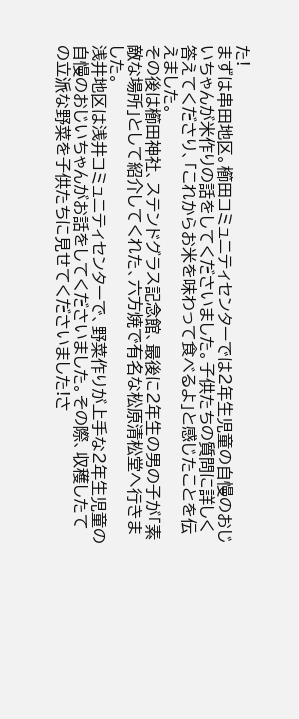た!
まずは串田地区。櫛田コミュニティセンターでは2年生児童の自慢のおじいちゃんが米作りの話をしてくださいました。子供たちの質問に詳しく答えてくださり、「これからお米を味わって食べるよ」と感じたことを伝えました。
その後は櫛田神社、ステンドグラス記念館、最後に2年生の男の子が「素敵な場所」として紹介してくれた、六方焼で有名な松原清松堂へ行きました。
浅井地区は浅井コミュニティセンターで、野菜作りが上手な2年生児童の自慢のおじいちゃんがお話をしてくださいました。その際、収穫したての立派な野菜を子供たちに見せてくださいました!さ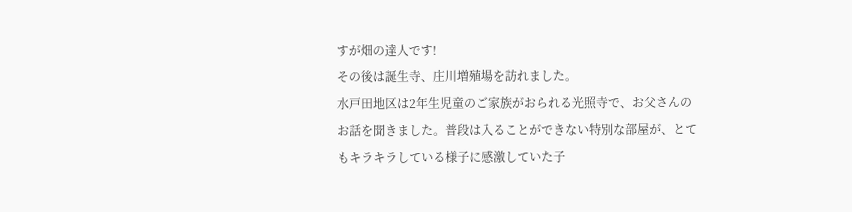すが畑の達人です!
その後は誕生寺、庄川増殖場を訪れました。
水戸田地区は2年生児童のご家族がおられる光照寺で、お父さんのお話を聞きました。普段は入ることができない特別な部屋が、とてもキラキラしている様子に感激していた子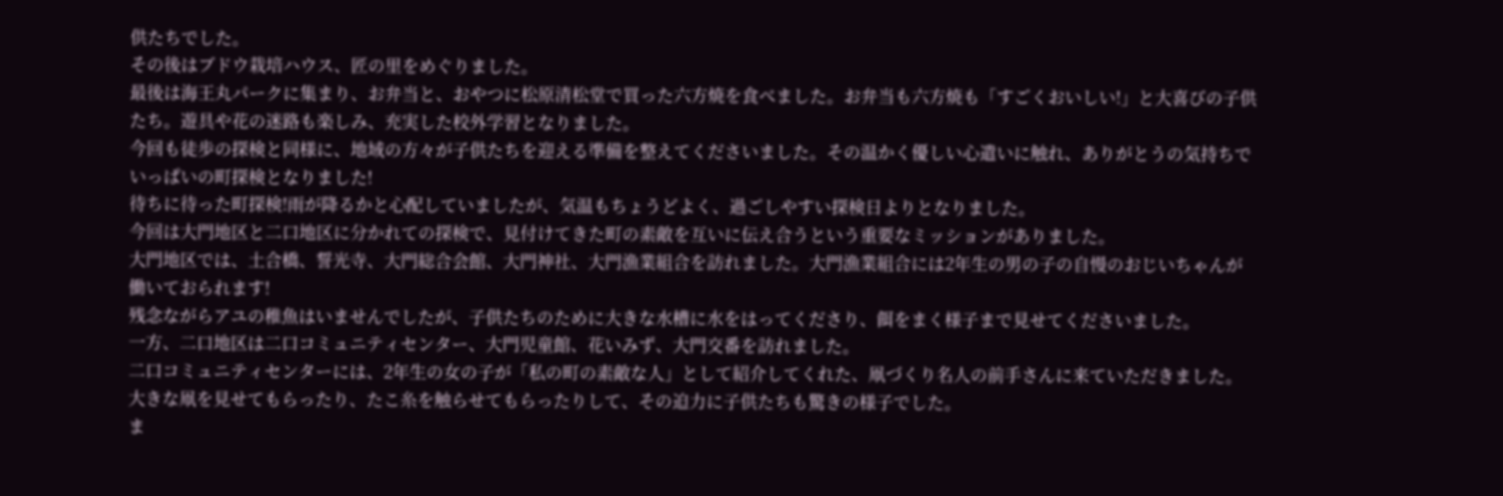供たちでした。
その後はブドウ栽培ハウス、匠の里をめぐりました。
最後は海王丸パークに集まり、お弁当と、おやつに松原清松堂で買った六方焼を食べました。お弁当も六方焼も「すごくおいしい!」と大喜びの子供たち。遊具や花の迷路も楽しみ、充実した校外学習となりました。
今回も徒歩の探検と同様に、地域の方々が子供たちを迎える準備を整えてくださいました。その温かく優しい心遣いに触れ、ありがとうの気持ちでいっぱいの町探検となりました!
待ちに待った町探検!雨が降るかと心配していましたが、気温もちょうどよく、過ごしやすい探検日よりとなりました。
今回は大門地区と二口地区に分かれての探検で、見付けてきた町の素敵を互いに伝え合うという重要なミッションがありました。
大門地区では、土合橋、誓光寺、大門総合会館、大門神社、大門漁業組合を訪れました。大門漁業組合には2年生の男の子の自慢のおじいちゃんが働いておられます!
残念ながらアユの稚魚はいませんでしたが、子供たちのために大きな水槽に水をはってくださり、餌をまく様子まで見せてくださいました。
一方、二口地区は二口コミュニティセンター、大門児童館、花いみず、大門交番を訪れました。
二口コミュニティセンターには、2年生の女の子が「私の町の素敵な人」として紹介してくれた、凧づくり名人の前手さんに来ていただきました。大きな凧を見せてもらったり、たこ糸を触らせてもらったりして、その迫力に子供たちも驚きの様子でした。
ま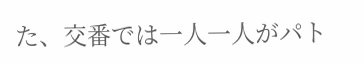た、交番では一人一人がパト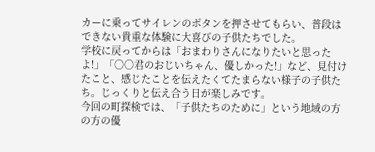カーに乗ってサイレンのボタンを押させてもらい、普段はできない貴重な体験に大喜びの子供たちでした。
学校に戻ってからは「おまわりさんになりたいと思ったよ!」「○○君のおじいちゃん、優しかった!」など、見付けたこと、感じたことを伝えたくてたまらない様子の子供たち。じっくりと伝え合う日が楽しみです。
今回の町探検では、「子供たちのために」という地域の方の方の優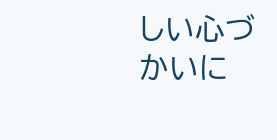しい心づかいに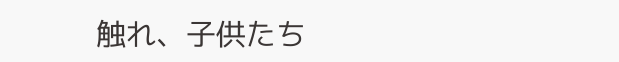触れ、子供たち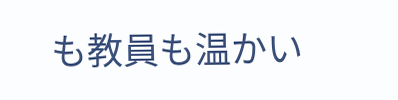も教員も温かい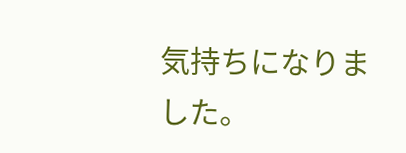気持ちになりました。